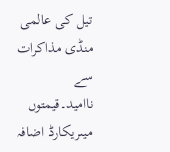تیل کی عالمی منڈی مذاکرات سے ناامید۔قیمتوں میںریکارڈ اضافہ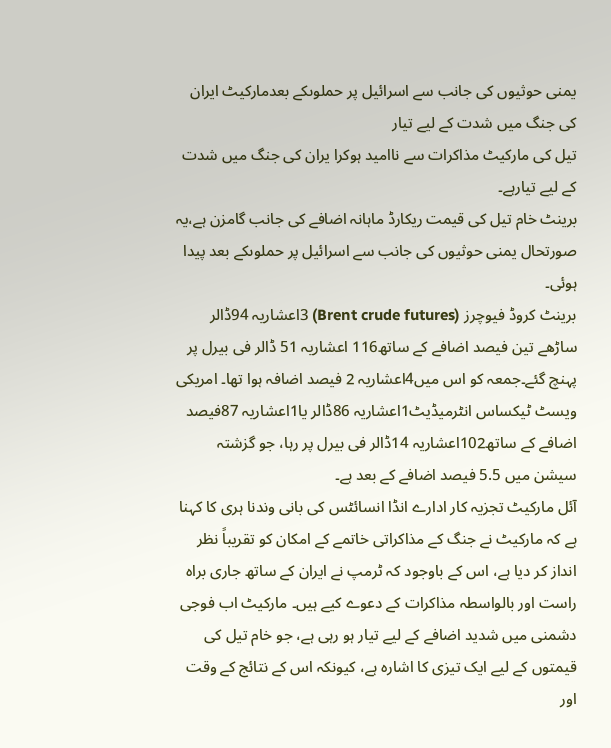یمنی حوثیوں کی جانب سے اسرائیل پر حملوںکے بعدمارکیٹ ایران کی جنگ میں شدت کے لیے تیار
تیل کی مارکیٹ مذاکرات سے ناامید ہوکرا یران کی جنگ میں شدت کے لیے تیارہے۔
برینٹ خام تیل کی قیمت ریکارڈ ماہانہ اضافے کی جانب گامزن ہے،یہ صورتحال یمنی حوثیوں کی جانب سے اسرائیل پر حملوںکے بعد پیدا ہوئی۔
برینٹ کروڈ فیوچرز (Brent crude futures) 3اعشاریہ 94ڈالر ساڑھے تین فیصد اضافے کے ساتھ116 اعشاریہ 51 ڈالر فی بیرل پر پہنچ گئے۔جمعہ کو اس میں4اعشاریہ 2 فیصد اضافہ ہوا تھا۔ امریکی ویسٹ ٹیکساس انٹرمیڈیٹ1اعشاریہ 86ڈالر یا1اعشاریہ 87فیصد اضافے کے ساتھ102اعشاریہ 14ڈالر فی بیرل پر رہا، جو گزشتہ سیشن میں 5.5 فیصد اضافے کے بعد ہے۔
آئل مارکیٹ تجزیہ کار ادارے انڈا انسائٹس کی بانی وندنا ہری کا کہنا ہے کہ مارکیٹ نے جنگ کے مذاکراتی خاتمے کے امکان کو تقریباً نظر انداز کر دیا ہے، اس کے باوجود کہ ٹرمپ نے ایران کے ساتھ جاری براہ راست اور بالواسطہ مذاکرات کے دعوے کیے ہیں۔ مارکیٹ اب فوجی دشمنی میں شدید اضافے کے لیے تیار ہو رہی ہے، جو خام تیل کی قیمتوں کے لیے ایک تیزی کا اشارہ ہے، کیونکہ اس کے نتائج کے وقت اور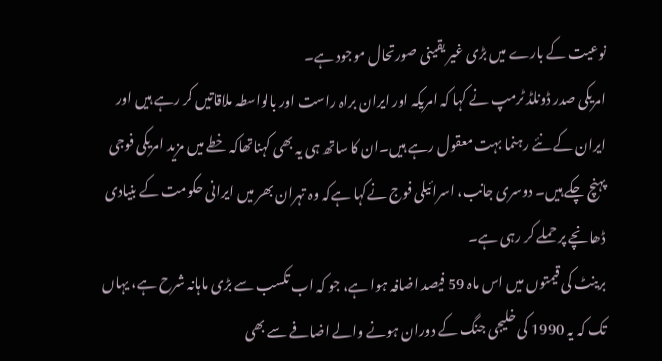نوعیت کے بارے میں بڑی غیر یقینی صورتحال موجود ہے۔
امریکی صدر ڈونلڈ ٹرمپ نے کہا کہ امریکہ اور ایران براہ راست اور بالواسطہ ملاقاتیں کر رہے ہیں اور ایران کے نئے رہنما بہت معقول رہے ہیں۔ان کا ساتھ ہی یہ بھی کہناتھاکہ خطے میں مزید امریکی فوجی پہنچ چکے ہیں۔ دوسری جانب، اسرائیلی فوج نےکہا ہےکہ وہ تہران بھر میں ایرانی حکومت کے بنیادی ڈھانچے پر حملے کر رہی ہے۔
برینٹ کی قیمتوں میں اس ماہ 59 فیصد اضافہ ہوا ہے، جو کہ اب تکسب سے بڑی ماہانہ شرح ہے، یہاں تک کہ یہ 1990 کی خلیجی جنگ کے دوران ہونے والے اضافے سے بھی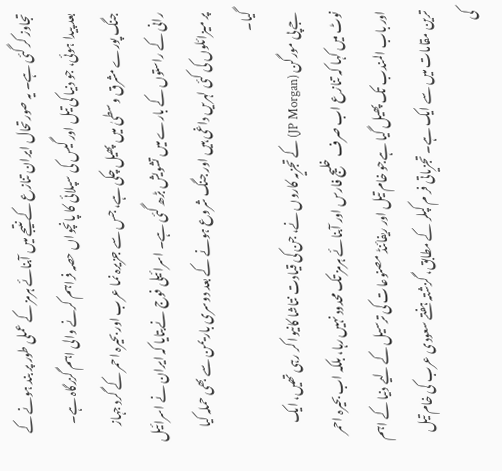تجاوز کر گئی ہے۔ یہ صورتحال ایران تنازع کے نتیجے میں آبنائے ہرمز کے عملی طور پر بند ہونے کے بعد پیدا ہوئی، جو دنیا کی تیل اور گیس کی سپلائی کا پانچواں حصہ فراہم کرنے والی اہم گزرگاہ ہے۔
جنگ پورے مشرق وسطیٰ میں پھیل چکی ہے، جس سے جزیرہ نما عرب اور بحیرہ احمر کے گرد جہاز رانی کے راستوں کے بارے میں تشویش بڑھ گئی ہے۔ اسرائیلی فوج نےبتایا کہ ایران نے اسرائیل پر میزائلوں کی کئی لہریں داغی ہیں اور جنگ شروع ہونے کے بعد دوسری بار یمن سے بھی حملہ کیا گیا۔
جے پی مورگن (JP Morgan) کے تجزیہ کاروں نے، جن کی قیادت نتاشا کانیوا کر رہی تھیں، ایک نوٹ میں کہا کہ تنازع اب صرف خلیج فارس اور آبنائے ہرمز تک محدود نہیں رہا، بلکہ اب بحیرہ احمر اور باب المندب تک پھیل گیا ہےجو خام تیل اور ریفائنڈ مصنوعات کی ترسیل کے لیے دنیا کے اہم ترین مقامات میں سے ایک ہے۔ تجزیاتی فر م کپلر کے مطابق، گزشتہ ہفتے سعودی عرب کی خام تیل کی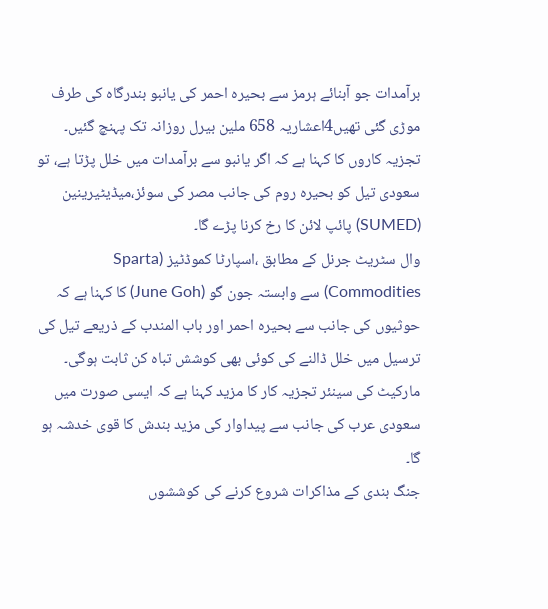برآمدات جو آبنائے ہرمز سے بحیرہ احمر کی یانبو بندرگاہ کی طرف موڑی گئی تھیں4اعشاریہ 658 ملین بیرل روزانہ تک پہنچ گئیں۔
تجزیہ کاروں کا کہنا ہے کہ اگر یانبو سے برآمدات میں خلل پڑتا ہے، تو سعودی تیل کو بحیرہ روم کی جانب مصر کی سوئز،میڈیٹیرینین (SUMED) پائپ لائن کا رخ کرنا پڑے گا۔
وال سٹریٹ جرنل کے مطابق ،اسپارٹا کموڈٹیز (Sparta Commodities) سے وابستہ جون گو (June Goh) کا کہنا ہے کہ حوثیوں کی جانب سے بحیرہ احمر اور باب المندب کے ذریعے تیل کی ترسیل میں خلل ڈالنے کی کوئی بھی کوشش تباہ کن ثابت ہوگی۔
مارکیٹ کی سینئر تجزیہ کار کا مزید کہنا ہے کہ ایسی صورت میں سعودی عرب کی جانب سے پیداوار کی مزید بندش کا قوی خدشہ ہو گا۔
جنگ بندی کے مذاکرات شروع کرنے کی کوششوں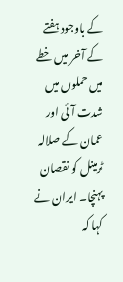کے باوجود ہفتے کے آخر میں خطے میں حملوں میں شدت آئی اور عمان کے صلالہ ٹرمینل کو نقصان پہنچا۔ ایران نے کہا کہ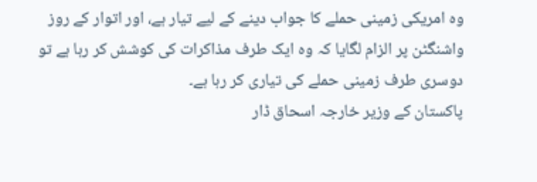وہ امریکی زمینی حملے کا جواب دینے کے لیے تیار ہے، اور اتوار کے روز واشنگٹن پر الزام لگایا کہ وہ ایک طرف مذاکرات کی کوشش کر رہا ہے تو دوسری طرف زمینی حملے کی تیاری کر رہا ہے۔
پاکستان کے وزیر خارجہ اسحاق ڈار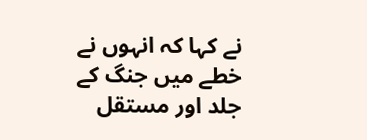نے کہا کہ انہوں نے خطے میں جنگ کے جلد اور مستقل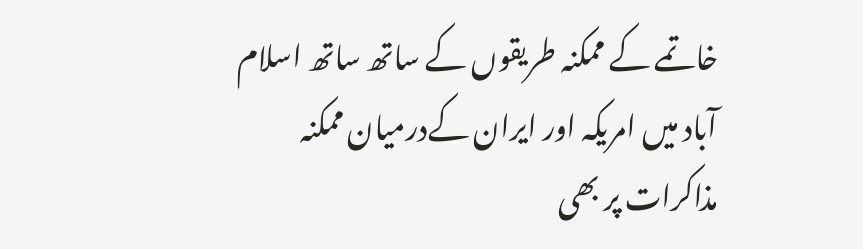خاتمے کے ممکنہ طریقوں کے ساتھ ساتھ اسلام آباد میں امریکہ اور ایران کےدرمیان ممکنہ مذاکرات پر بھی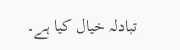تبادلہ خیال کیا ہے۔